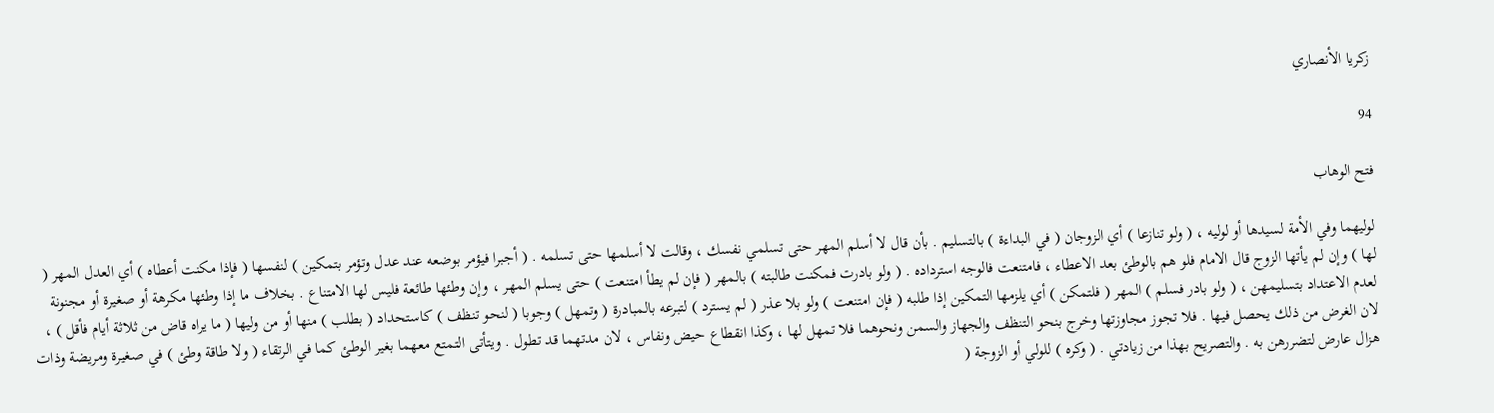زكريا الأنصاري

94

فتح الوهاب

لوليهما وفي الأمة لسيدها أو لوليه ، ( ولو تنازعا ) أي الزوجان ( في البداءة ) بالتسليم . بأن قال لا أسلم المهر حتى تسلمي نفسك ، وقالت لا أسلمها حتى تسلمه . ( أجبرا فيؤمر بوضعه عند عدل وتؤمر بتمكين ) لنفسها ( فإذا مكنت أعطاه ) أي العدل المهر ( لها ) وإن لم يأتها الزوج قال الامام فلو هم بالوطئ بعد الاعطاء ، فامتنعت فالوجه استرداده . ( ولو بادرت فمكنت طالبته ) بالمهر ( فإن لم يطأ امتنعت ) حتى يسلم المهر ، وإن وطئها طائعة فليس لها الامتناع . بخلاف ما إذا وطئها مكرهة أو صغيرة أو مجنونة لعدم الاعتداد بتسليمهن ، ( ولو بادر فسلم ) المهر ( فلتمكن ) أي يلزمها التمكين إذا طلبه ( فإن امتنعت ) ولو بلا عذر ( لم يسترد ) لتبرعه بالمبادرة ( وتمهل ) وجوبا ( لنحو تنظف ) كاستحداد ( بطلب ) منها أو من وليها ( ما يراه قاض من ثلاثة أيام فأقل ) ، لان الغرض من ذلك يحصل فيها . فلا تجوز مجاوزتها وخرج بنحو التنظف والجهاز والسمن ونحوهما فلا تمهل لها ، وكذا انقطاع حيض ونفاس ، لان مدتهما قد تطول . ويتأتى التمتع معهما بغير الوطئ كما في الرتقاء ( ولا طاقة وطئ ) في صغيرة ومريضة وذات هزال عارض لتضررهن به . والتصريح بهذا من زيادتي . ( وكره ) للولي أو الزوجة (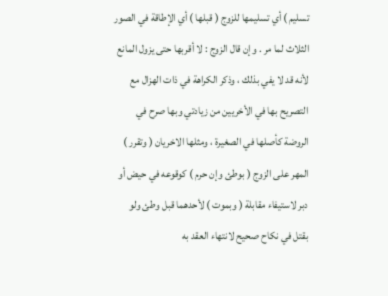تسليم ) أي تسليمها للزوج ( قبلها ) أي الإطاقة في الصور الثلاث لما مر . وإن قال الزوج : لا أقربها حتى يزول المانع لأنه قد لا يفي بذلك ، وذكر الكراهة في ذات الهزال مع التصريح بها في الأخريين من زيادتي وبها صرح في الروضة كأصلها في الصغيرة ، ومثلها الاخريان ( وتقرر ) المهر على الزوج ( بوطئ وإن حرم ) كوقوعه في حيض أو دبر لاستيفاء مقابلة ( وبموت ) لأحدهما قبل وطئ ولو بقتل في نكاح صحيح لانتهاء العقد به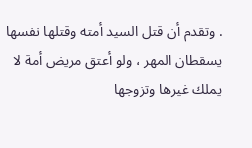. وتقدم أن قتل السيد أمته وقتلها نفسها يسقطان المهر ، ولو أعتق مريض أمة لا يملك غيرها وتزوجها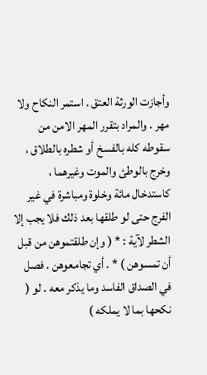وأجازت الورثة العتق . استمر النكاح ولا مهر . والمراد بتقرر المهر الامن من سقوطه كله بالفسخ أو شطره بالطلاق ، وخرج بالوطئ والموت وغيرهما ، كاستدخال مائة وخلوة ومباشرة في غير الفرج حتى لو طلقها بعد ذلك فلا يجب إلا الشطر لآية : * ( وإن طلقتموهن من قبل أن تمسوهن ) * . أي تجامعوهن . فصل في الصداق الفاسد وما يذكر معه . لو ( نكحها بما لا يملكه )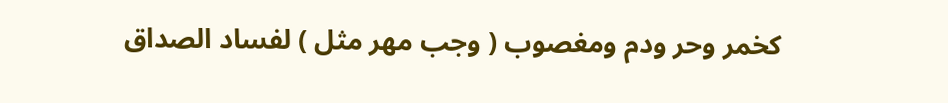كخمر وحر ودم ومغصوب ( وجب مهر مثل ) لفساد الصداق